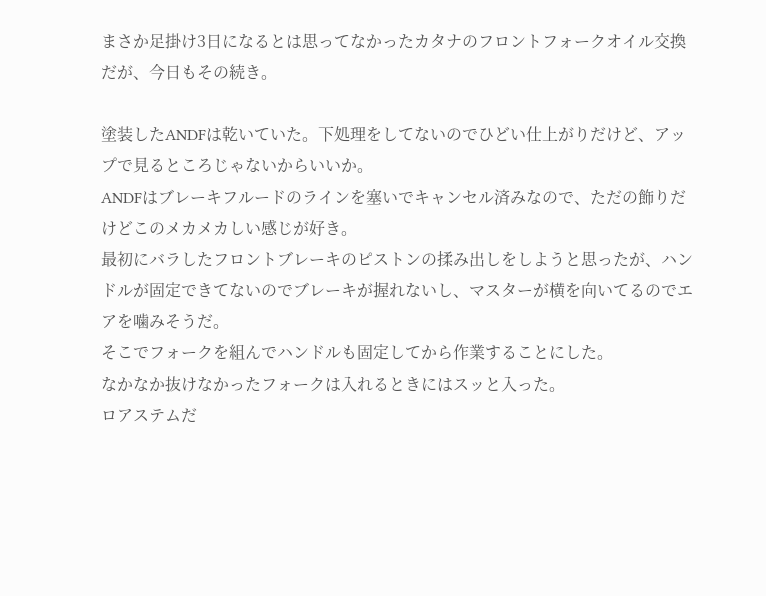まさか足掛け3日になるとは思ってなかったカタナのフロントフォークオイル交換だが、今日もその続き。

塗装したANDFは乾いていた。下処理をしてないのでひどい仕上がりだけど、アップで見るところじゃないからいいか。
ANDFはブレーキフルードのラインを塞いでキャンセル済みなので、ただの飾りだけどこのメカメカしい感じが好き。
最初にバラしたフロントブレーキのピストンの揉み出しをしようと思ったが、ハンドルが固定できてないのでブレーキが握れないし、マスターが横を向いてるのでエアを噛みそうだ。
そこでフォークを組んでハンドルも固定してから作業することにした。
なかなか抜けなかったフォークは入れるときにはスッと入った。
ロアステムだ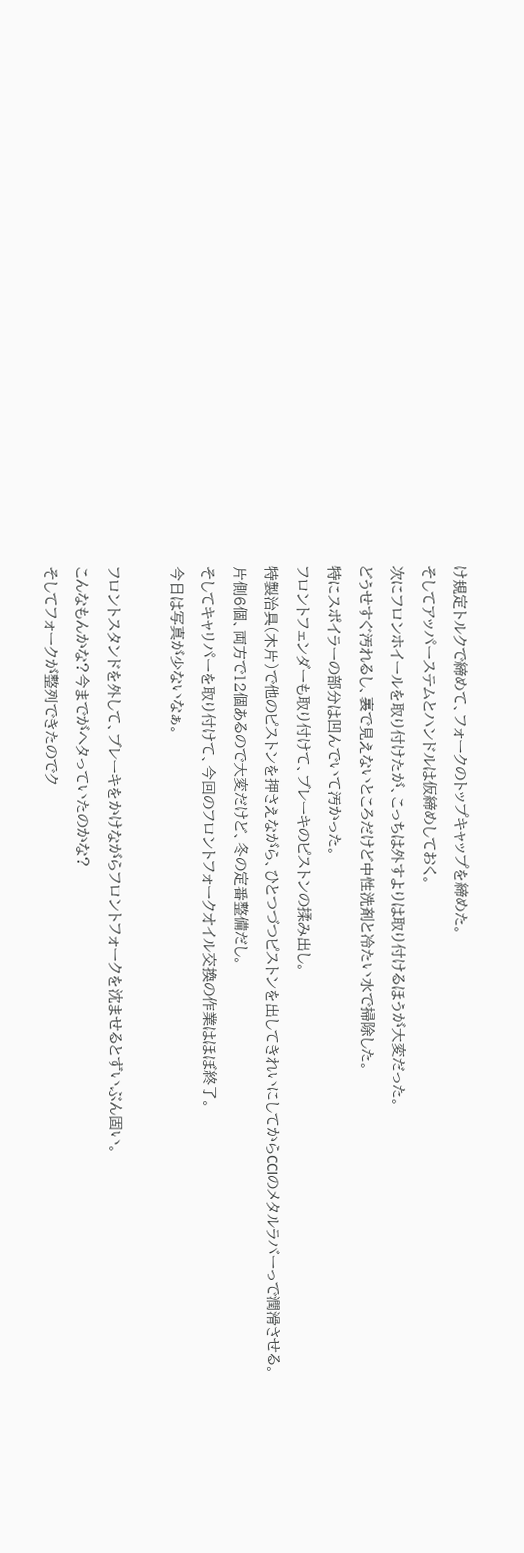け規定トルクで締めて、フォークのトップキャップを締めた。
そしてアッパーステムとハンドルは仮締めしておく。
次にフロンホイールを取り付けたが、こっちは外すよりは取り付けるほうが大変だった。
どうせすぐ汚れるし、裏で見えないところだけど中性洗剤と冷たい水で掃除した。
特にスポイラーの部分は凹んでいて汚かった。
フロントフェンダーも取り付けて、ブレーキのピストンの揉み出し。
特製治具(木片)で他のピストンを押さえながら、ひとつづつピストンを出してきれいにしてからCCIのメタルラバーっで潤滑させる。
片側6個、両方で12個あるので大変だけど、冬の定番整備だし。
そしてキャリパーを取り付けて、今回のフロントフォークオイル交換の作業はほぼ終了。
今日は写真が少ないなぁ。

フロントスタンドを外して、ブレーキをかけながらフロントフォークを沈ませるとずいぶん固い。
こんなもんかな?今までがヘタっていたのかな?
そしてフォークが整列できたのでク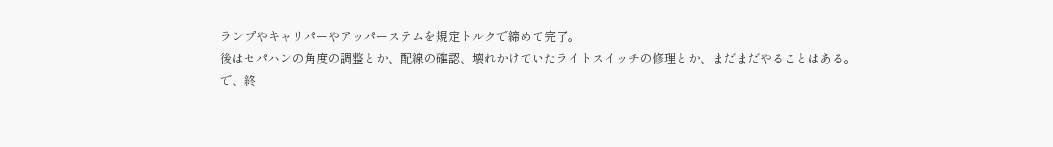ランプやキャリパーやアッパーステムを規定トルクで締めて完了。
後はセパハンの角度の調整とか、配線の確認、壊れかけていたライトスイッチの修理とか、まだまだやることはある。
で、終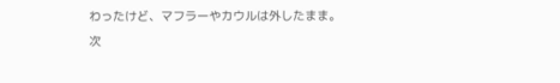わったけど、マフラーやカウルは外したまま。
次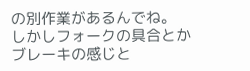の別作業があるんでね。
しかしフォークの具合とかブレーキの感じと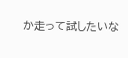か走って試したいな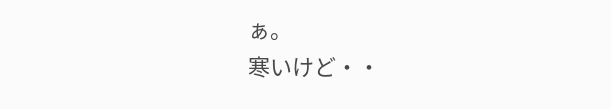ぁ。
寒いけど・・